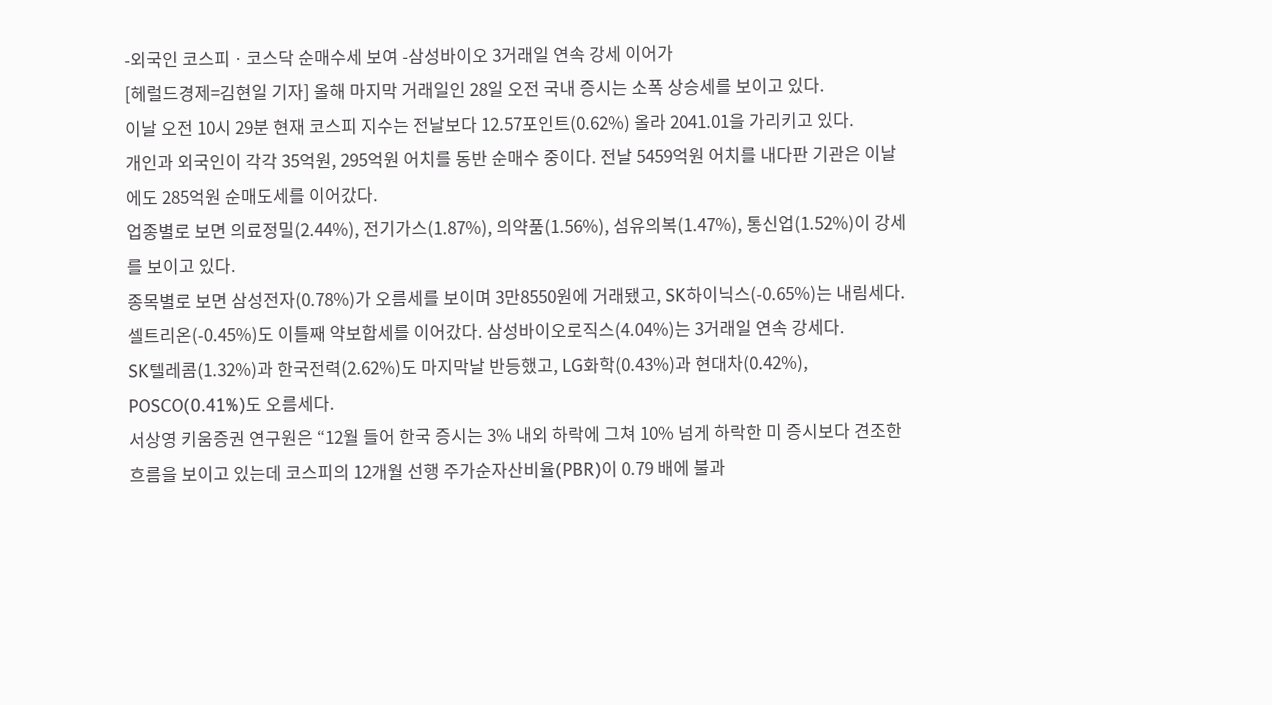-외국인 코스피ㆍ코스닥 순매수세 보여 -삼성바이오 3거래일 연속 강세 이어가
[헤럴드경제=김현일 기자] 올해 마지막 거래일인 28일 오전 국내 증시는 소폭 상승세를 보이고 있다.
이날 오전 10시 29분 현재 코스피 지수는 전날보다 12.57포인트(0.62%) 올라 2041.01을 가리키고 있다.
개인과 외국인이 각각 35억원, 295억원 어치를 동반 순매수 중이다. 전날 5459억원 어치를 내다판 기관은 이날에도 285억원 순매도세를 이어갔다.
업종별로 보면 의료정밀(2.44%), 전기가스(1.87%), 의약품(1.56%), 섬유의복(1.47%), 통신업(1.52%)이 강세를 보이고 있다.
종목별로 보면 삼성전자(0.78%)가 오름세를 보이며 3만8550원에 거래됐고, SK하이닉스(-0.65%)는 내림세다. 셀트리온(-0.45%)도 이틀째 약보합세를 이어갔다. 삼성바이오로직스(4.04%)는 3거래일 연속 강세다.
SK텔레콤(1.32%)과 한국전력(2.62%)도 마지막날 반등했고, LG화학(0.43%)과 현대차(0.42%), POSCO(0.41%)도 오름세다.
서상영 키움증권 연구원은 “12월 들어 한국 증시는 3% 내외 하락에 그쳐 10% 넘게 하락한 미 증시보다 견조한 흐름을 보이고 있는데 코스피의 12개월 선행 주가순자산비율(PBR)이 0.79 배에 불과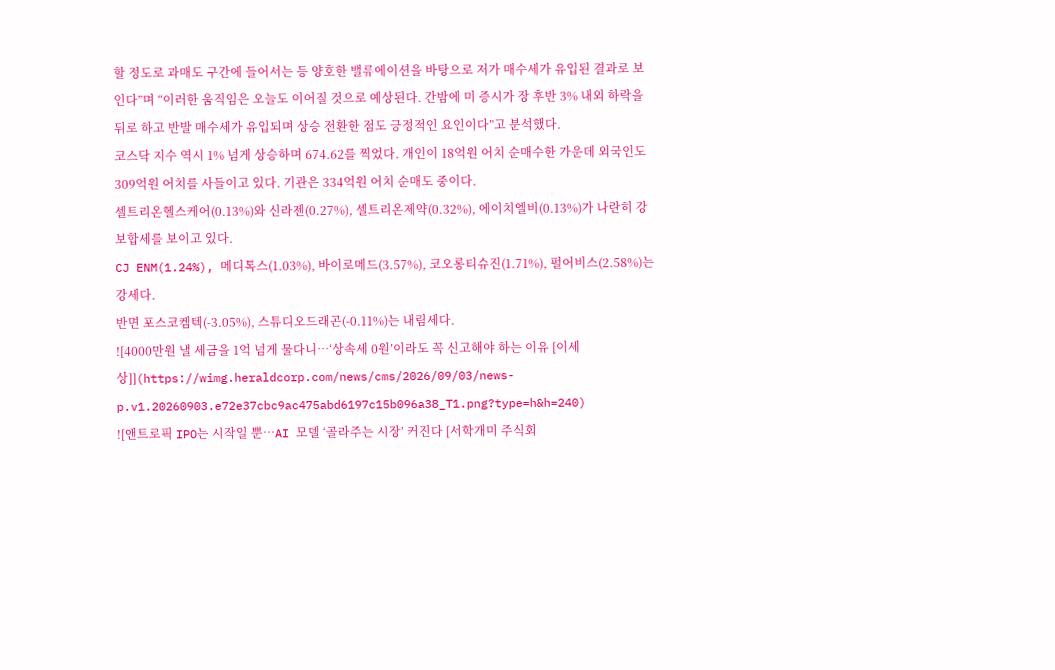할 정도로 과매도 구간에 들어서는 등 양호한 밸류에이션을 바탕으로 저가 매수세가 유입된 결과로 보인다”며 “이러한 움직임은 오늘도 이어질 것으로 예상된다. 간밤에 미 증시가 장 후반 3% 내외 하락을 뒤로 하고 반발 매수세가 유입되며 상승 전환한 점도 긍정적인 요인이다”고 분석했다.
코스닥 지수 역시 1% 넘게 상승하며 674.62를 찍었다. 개인이 18억원 어치 순매수한 가운데 외국인도 309억원 어치를 사들이고 있다. 기관은 334억원 어치 순매도 중이다.
셀트리온헬스케어(0.13%)와 신라젠(0.27%), 셀트리온제약(0.32%), 에이치엘비(0.13%)가 나란히 강보합세를 보이고 있다.
CJ ENM(1.24%), 메디톡스(1.03%), 바이로메드(3.57%), 코오롱티슈진(1.71%), 펄어비스(2.58%)는 강세다.
반면 포스코켐텍(-3.05%), 스튜디오드래곤(-0.11%)는 내림세다.
![4000만원 낼 세금을 1억 넘게 물다니…‘상속세 0원’이라도 꼭 신고해야 하는 이유 [이세상]](https://wimg.heraldcorp.com/news/cms/2026/09/03/news-p.v1.20260903.e72e37cbc9ac475abd6197c15b096a38_T1.png?type=h&h=240)
![앤트로픽 IPO는 시작일 뿐…AI 모델 ‘골라주는 시장’ 커진다 [서학개미 주식회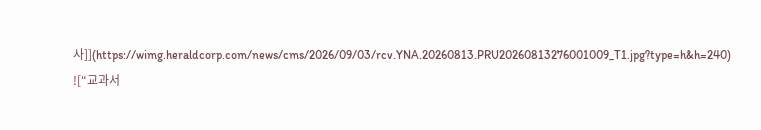사]](https://wimg.heraldcorp.com/news/cms/2026/09/03/rcv.YNA.20260813.PRU20260813276001009_T1.jpg?type=h&h=240)
![“교과서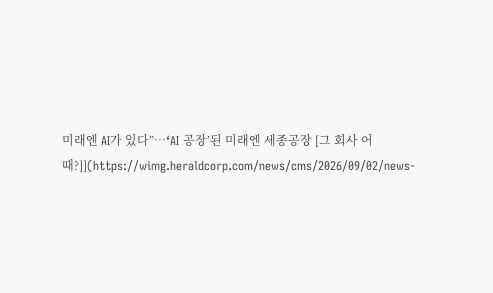미래엔 AI가 있다”…‘AI 공장’된 미래엔 세종공장 [그 회사 어때?]](https://wimg.heraldcorp.com/news/cms/2026/09/02/news-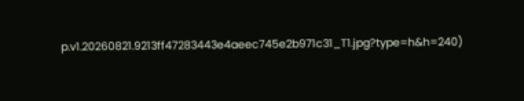p.v1.20260821.9213ff47283443e4aeec745e2b971c31_T1.jpg?type=h&h=240)